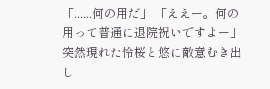「......何の用だ」 「ええー。何の用って普通に退院祝いですよー」 突然現れた怜桜と悠に敵意むき出し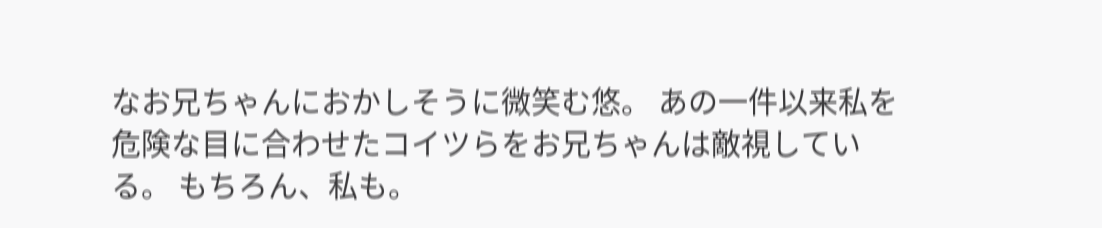なお兄ちゃんにおかしそうに微笑む悠。 あの一件以来私を危険な目に合わせたコイツらをお兄ちゃんは敵視している。 もちろん、私も。